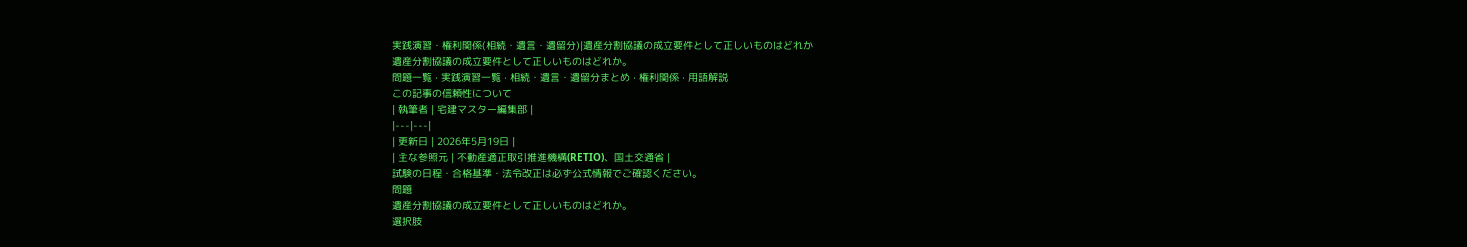実践演習・権利関係(相続・遺言・遺留分)|遺産分割協議の成立要件として正しいものはどれか
遺産分割協議の成立要件として正しいものはどれか。
問題一覧 · 実践演習一覧 · 相続・遺言・遺留分まとめ · 権利関係 · 用語解説
この記事の信頼性について
| 執筆者 | 宅建マスター編集部 |
|---|---|
| 更新日 | 2026年5月19日 |
| 主な参照元 | 不動産適正取引推進機構(RETIO)、国土交通省 |
試験の日程・合格基準・法令改正は必ず公式情報でご確認ください。
問題
遺産分割協議の成立要件として正しいものはどれか。
選択肢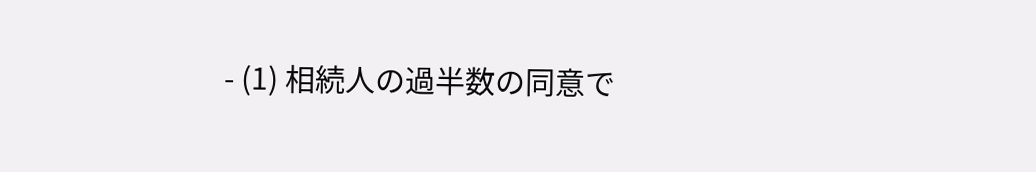- (1) 相続人の過半数の同意で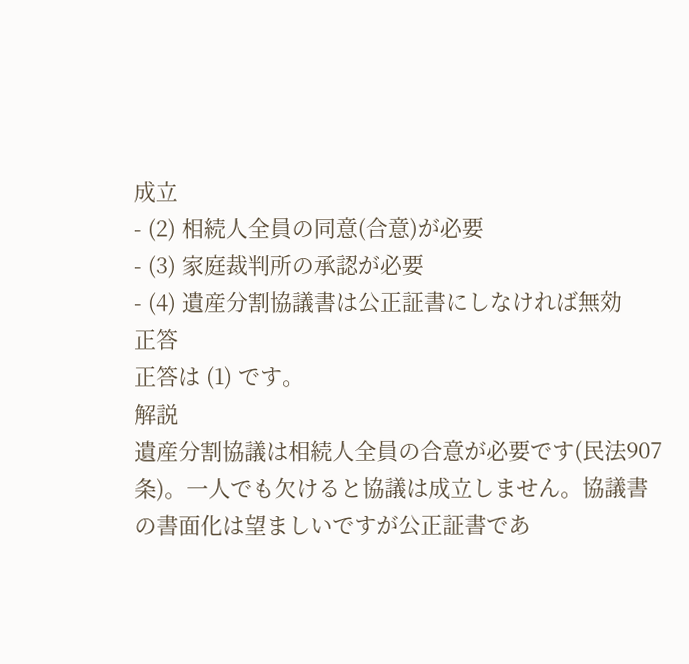成立
- (2) 相続人全員の同意(合意)が必要
- (3) 家庭裁判所の承認が必要
- (4) 遺産分割協議書は公正証書にしなければ無効
正答
正答は (1) です。
解説
遺産分割協議は相続人全員の合意が必要です(民法907条)。一人でも欠けると協議は成立しません。協議書の書面化は望ましいですが公正証書であ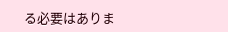る必要はありま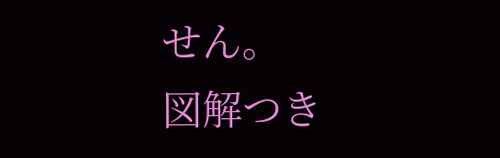せん。
図解つき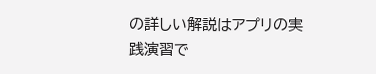の詳しい解説はアプリの実践演習で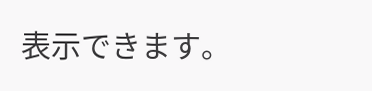表示できます。